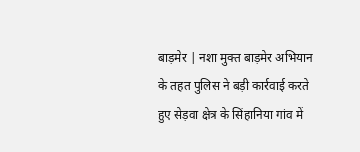बाड़मेर | नशा मुक्त बाड़मेर अभियान के तहत पुलिस ने बड़ी कार्रवाई करते हुए सेड़वा क्षेत्र के सिंहानिया गांव में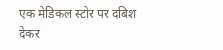एक मेडिकल स्टोर पर दबिश देकर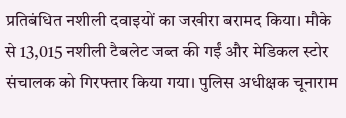प्रतिबंधित नशीली दवाइयों का जखीरा बरामद किया। मौके से 13,015 नशीली टैबलेट जब्त की गईं और मेडिकल स्टोर संचालक को गिरफ्तार किया गया। पुलिस अधीक्षक चूनाराम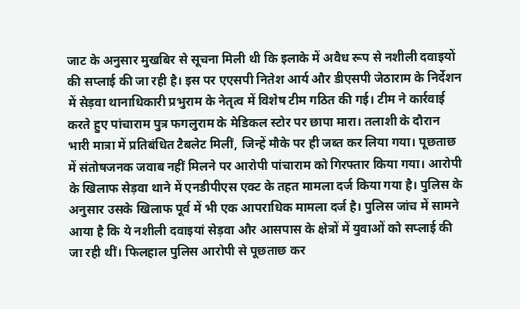जाट के अनुसार मुखबिर से सूचना मिली थी कि इलाके में अवैध रूप से नशीली दवाइयों की सप्लाई की जा रही है। इस पर एएसपी नितेश आर्य और डीएसपी जेठाराम के निर्देशन में सेड़वा थानाधिकारी प्रभुराम के नेतृत्व में विशेष टीम गठित की गई। टीम ने कार्रवाई करते हुए पांचाराम पुत्र फगलुराम के मेडिकल स्टोर पर छापा मारा। तलाशी के दौरान भारी मात्रा में प्रतिबंधित टैबलेट मिलीं, जिन्हें मौके पर ही जब्त कर लिया गया। पूछताछ में संतोषजनक जवाब नहीं मिलने पर आरोपी पांचाराम को गिरफ्तार किया गया। आरोपी के खिलाफ सेड़वा थाने में एनडीपीएस एक्ट के तहत मामला दर्ज किया गया है। पुलिस के अनुसार उसके खिलाफ पूर्व में भी एक आपराधिक मामला दर्ज है। पुलिस जांच में सामने आया है कि ये नशीली दवाइयां सेड़वा और आसपास के क्षेत्रों में युवाओं को सप्लाई की जा रही थीं। फिलहाल पुलिस आरोपी से पूछताछ कर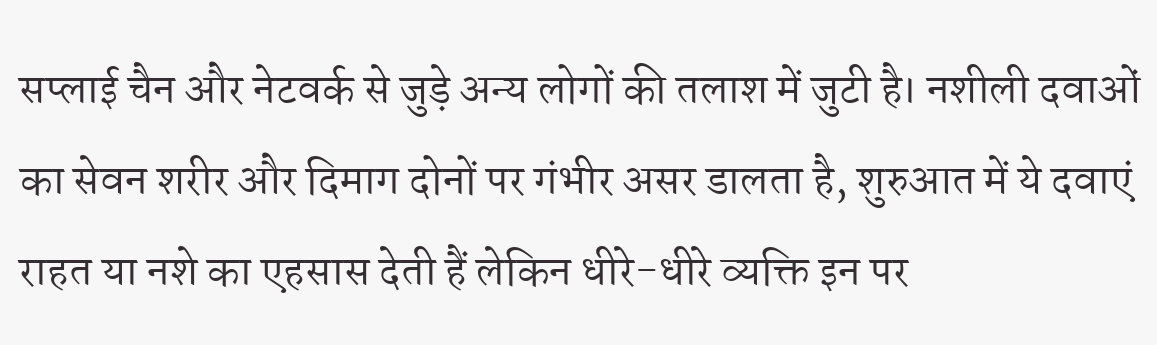सप्लाई चैन और नेटवर्क से जुड़े अन्य लोगों की तलाश में जुटी है। नशीली दवाओं का सेवन शरीर और दिमाग दोनों पर गंभीर असर डालता है, शुरुआत में ये दवाएं राहत या नशे का एहसास देती हैं लेकिन धीरे-धीरे व्यक्ति इन पर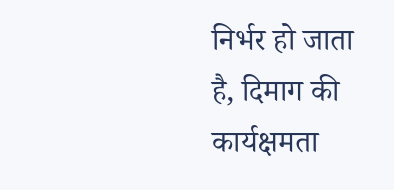निर्भर हो जाता है, दिमाग की कार्यक्षमता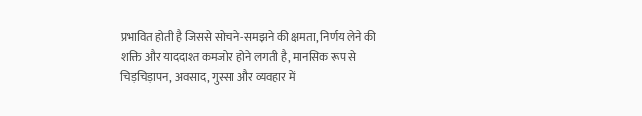प्रभावित होती है जिससे सोचने-समझने की क्षमता, निर्णय लेने की शक्ति और याददाश्त कमजोर होने लगती है, मानसिक रूप से चिड़चिड़ापन, अवसाद, गुस्सा और व्यवहार में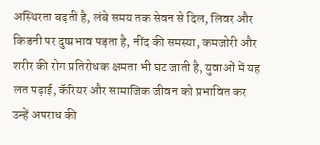अस्थिरता बढ़ती है, लंबे समय तक सेवन से दिल, लिवर और किडनी पर दुष्प्रभाव पड़ता है, नींद की समस्या, कमजोरी और शरीर की रोग प्रतिरोधक क्षमता भी घट जाती है, युवाओं में यह लत पढ़ाई, कॅरियर और सामाजिक जीवन को प्रभावित कर उन्हें अपराध की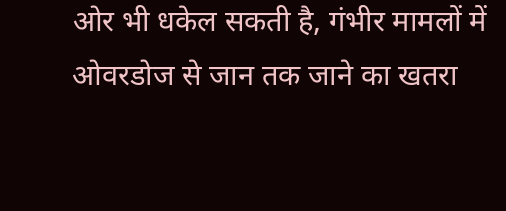ओर भी धकेल सकती है, गंभीर मामलों में ओवरडोज से जान तक जाने का खतरा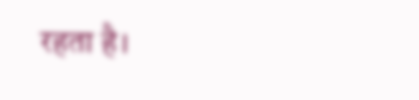रहता है।